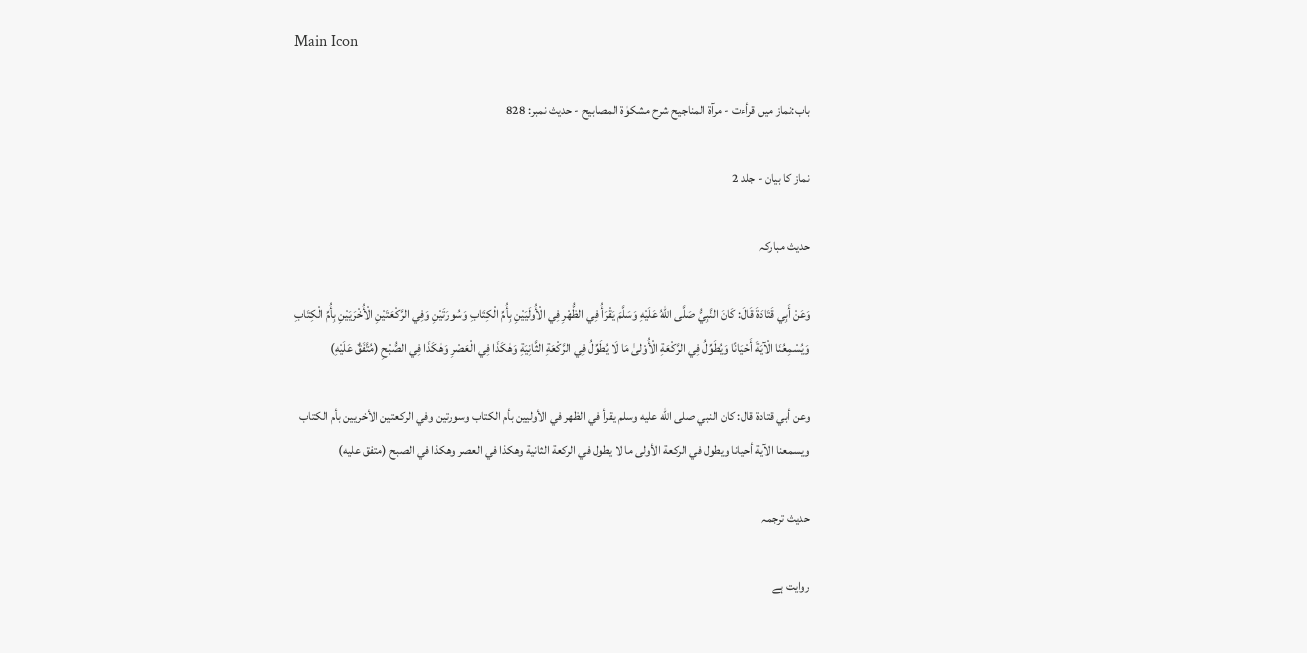Main Icon

باب:نماز میں قرأءت - مرآۃ المناجیح شرح مشکوٰۃ المصابیح - حدیث نمبر: 828

نماز کا بیان - جلد 2

حدیث مبارکہ

وَعَنْ أَبِي قَتَادَةَ قَالَ: كَانَ النَّبِيُّ صَلَّى اللّٰهُ عَلَيْهِ وَسَلَّمَ يَقْرَأُ فِي الظُّهْرِ فِي الْأُولَيَيْنِ بِأُمِّ الْكِتَابِ وَسُورَتَيْنِ وَفِي الرَّكْعَتَيْنِ الْأُخْرَيَيْنِ بِأُمِّ الْكِتَابِ وَيُسْمِعُنَا الْآيَةَ أَحْيَانًا وَيُطَوِّلُ فِي الرَّكْعَةِ الْأُوْلىٰ مَا لَا يُطَوِّلُ فِي الرَّكْعَةِ الثَّانِيَةِ وَهٰكَذَا فِي الْعَصْرِ وَهٰكَذَا فِي الصُّبْحِ (مُتَّفَقٌ عَلَيْهِ)

وعن أبي قتادة قال: كان النبي صلى الله عليه وسلم يقرأ في الظهر في الأوليين بأم الكتاب وسورتين وفي الركعتين الأخريين بأم الكتاب ويسمعنا الآية أحيانا ويطول في الركعة الأولى ما لا يطول في الركعة الثانية وهكذا في العصر وهكذا في الصبح (متفق عليه)

حدیث ترجمہ

روایت ہے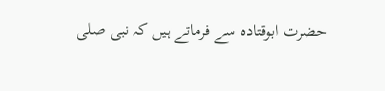حضرت ابوقتادہ سے فرماتے ہیں کہ نبی صلی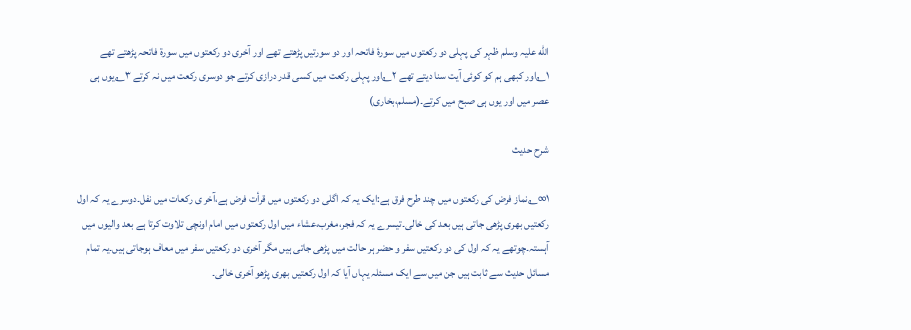الله علیہ وسلم ظہر کی پہلی دو رکعتوں میں سورۂ فاتحہ اور دو سورتیں پڑھتے تھے اور آخری دو رکعتوں میں سورۃ فاتحہ پڑھتے تھے ۱؎اور کبھی ہم کو کوئی آیت سنا دیتے تھے ۲؎اور پہلی رکعت میں کسی قدر درازی کرتے جو دوسری رکعت میں نہ کرتے ۳؎یوں ہی عصر میں اور یوں ہی صبح میں کرتے۔(مسلم،بخاری)

شرح حدیث

۱∞؎نماز فرض کی رکعتوں میں چند طرح فرق ہے:ایک یہ کہ اگلی دو رکعتوں میں قرأت فرض ہے،آخر ی رکعات میں نفل۔دوسرے یہ کہ اول رکعتیں بھری پڑھی جاتی ہیں بعد کی خالی۔تیسرے یہ کہ فجر،مغرب،عشاء میں اول رکعتوں میں امام اونچی تلاوت کرتا ہے بعد والیوں میں آہستہ۔چوتھے یہ کہ اول کی دو رکعتیں سفر و حضر ہر حالت میں پڑھی جاتی ہیں مگر آخری دو رکعتیں سفر میں معاف ہوجاتی ہیں۔یہ تمام مسائل حدیث سے ثابت ہیں جن میں سے ایک مسئلہ یہاں آیا کہ اول رکعتیں بھری پڑھو آخری خالی۔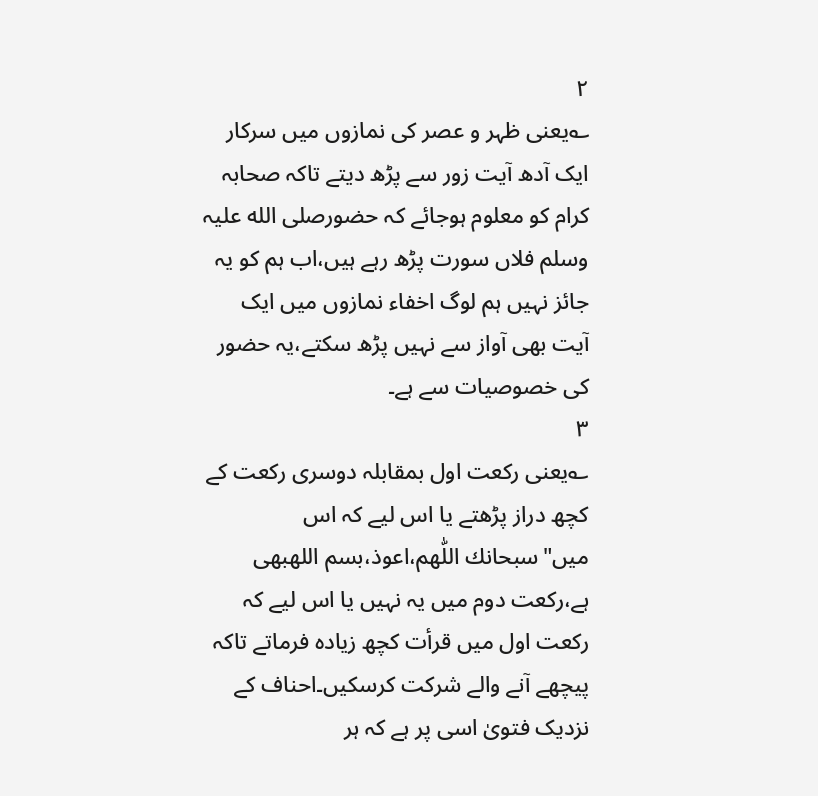۲
؎یعنی ظہر و عصر کی نمازوں میں سرکار ایک آدھ آیت زور سے پڑھ دیتے تاکہ صحابہ کرام کو معلوم ہوجائے کہ حضورصلی الله علیہ وسلم فلاں سورت پڑھ رہے ہیں،اب ہم کو یہ جائز نہیں ہم لوگ اخفاء نمازوں میں ایک آیت بھی آواز سے نہیں پڑھ سکتے،یہ حضور کی خصوصیات سے ہے۔
۳
؎یعنی رکعت اول بمقابلہ دوسری رکعت کے کچھ دراز پڑھتے یا اس لیے کہ اس میں"سبحانك اللّٰھم،اعوذ،بسم اللهبھی ہے،رکعت دوم میں یہ نہیں یا اس لیے کہ رکعت اول میں قرأت کچھ زیادہ فرماتے تاکہ پیچھے آنے والے شرکت کرسکیں۔احناف کے نزدیک فتویٰ اسی پر ہے کہ ہر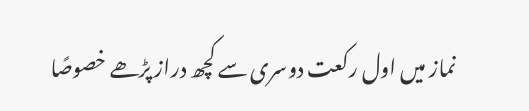نماز میں اول رکعت دوسری سے کچھ دراز پڑھے خصوصًا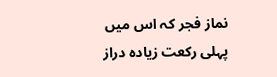نماز فجر کہ اس میں پہلی رکعت زیادہ دراز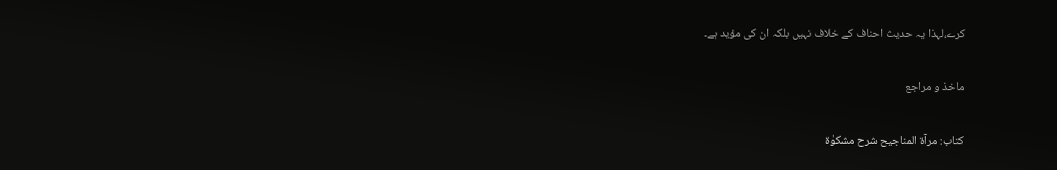کرے،لہذا یہ حدیث احناف کے خلاف نہیں بلکہ ان کی مؤید ہے۔

ماخذ و مراجع

کتاب: مرآۃ المناجیح شرح مشکوٰۃ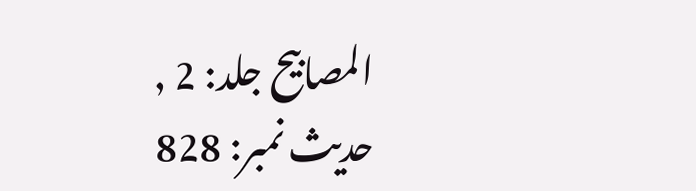المصابیح جلد: 2 , حدیث نمبر: 828